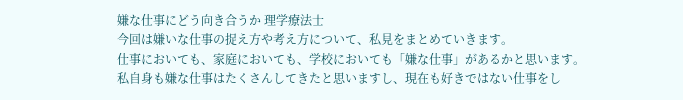嫌な仕事にどう向き合うか 理学療法士
今回は嫌いな仕事の捉え方や考え方について、私見をまとめていきます。
仕事においても、家庭においても、学校においても「嫌な仕事」があるかと思います。
私自身も嫌な仕事はたくさんしてきたと思いますし、現在も好きではない仕事をし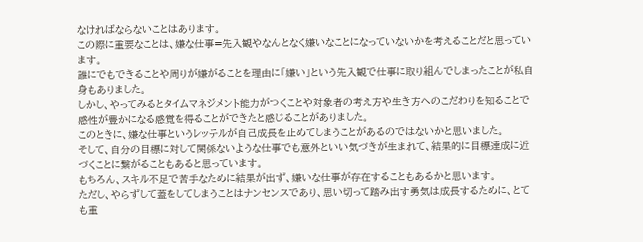なければならないことはあります。
この際に重要なことは、嫌な仕事=先入観やなんとなく嫌いなことになっていないかを考えることだと思っています。
誰にでもできることや周りが嫌がることを理由に「嫌い」という先入観で仕事に取り組んでしまったことが私自身もありました。
しかし、やってみるとタイムマネジメント能力がつくことや対象者の考え方や生き方へのこだわりを知ることで感性が豊かになる感覚を得ることができたと感じることがありました。
このときに、嫌な仕事というレッテルが自己成長を止めてしまうことがあるのではないかと思いました。
そして、自分の目標に対して関係ないような仕事でも意外といい気づきが生まれて、結果的に目標達成に近づくことに繋がることもあると思っています。
もちろん、スキル不足で苦手なために結果が出ず、嫌いな仕事が存在することもあるかと思います。
ただし、やらずして蓋をしてしまうことはナンセンスであり、思い切って踏み出す勇気は成長するために、とても重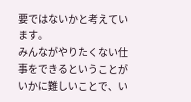要ではないかと考えています。
みんながやりたくない仕事をできるということがいかに難しいことで、い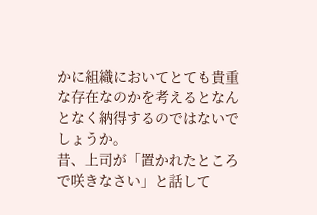かに組織においてとても貴重な存在なのかを考えるとなんとなく納得するのではないでしょうか。
昔、上司が「置かれたところで咲きなさい」と話して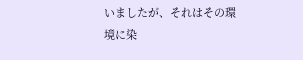いましたが、それはその環境に染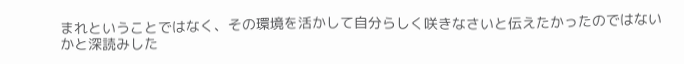まれということではなく、その環境を活かして自分らしく咲きなさいと伝えたかったのではないかと深読みした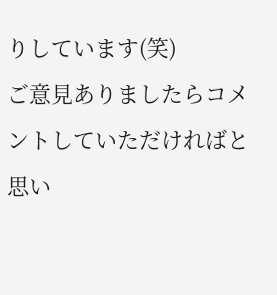りしています(笑)
ご意見ありましたらコメントしていただければと思い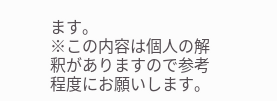ます。
※この内容は個人の解釈がありますので参考程度にお願いします。